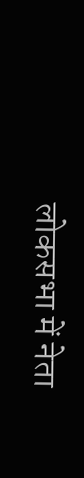लोकसभा में नेता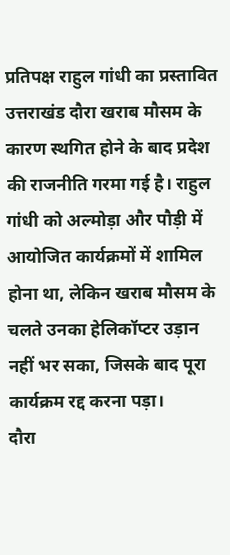प्रतिपक्ष राहुल गांधी का प्रस्तावित उत्तराखंड दौरा खराब मौसम के कारण स्थगित होने के बाद प्रदेश की राजनीति गरमा गई है। राहुल गांधी को अल्मोड़ा और पौड़ी में आयोजित कार्यक्रमों में शामिल होना था, लेकिन खराब मौसम के चलते उनका हेलिकॉप्टर उड़ान नहीं भर सका, जिसके बाद पूरा कार्यक्रम रद्द करना पड़ा।
दौरा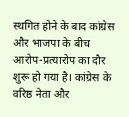स्थगित होने के बाद कांग्रेस और भाजपा के बीच आरोप-प्रत्यारोप का दौर शुरू हो गया है। कांग्रेस के वरिष्ठ नेता और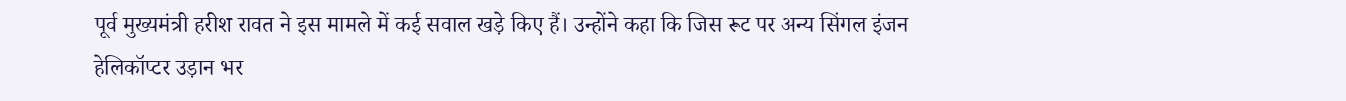पूर्व मुख्यमंत्री हरीश रावत ने इस मामले में कई सवाल खड़े किए हैं। उन्होंने कहा कि जिस रूट पर अन्य सिंगल इंजन हेलिकॉप्टर उड़ान भर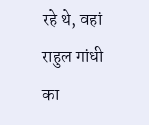रहे थे, वहां राहुल गांधी का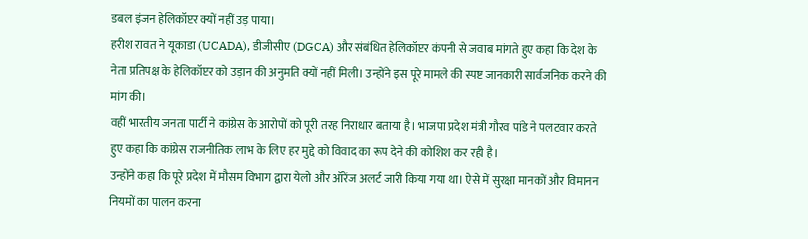डबल इंजन हेलिकॉप्टर क्यों नहीं उड़ पाया।
हरीश रावत ने यूकाडा (UCADA), डीजीसीए (DGCA) और संबंधित हेलिकॉप्टर कंपनी से जवाब मांगते हुए कहा कि देश के नेता प्रतिपक्ष के हेलिकॉप्टर को उड़ान की अनुमति क्यों नहीं मिली। उन्होंने इस पूरे मामले की स्पष्ट जानकारी सार्वजनिक करने की मांग की।
वहीं भारतीय जनता पार्टी ने कांग्रेस के आरोपों को पूरी तरह निराधार बताया है। भाजपा प्रदेश मंत्री गौरव पांडे ने पलटवार करते हुए कहा कि कांग्रेस राजनीतिक लाभ के लिए हर मुद्दे को विवाद का रूप देने की कोशिश कर रही है।
उन्होंने कहा कि पूरे प्रदेश में मौसम विभाग द्वारा येलो और ऑरेंज अलर्ट जारी किया गया था। ऐसे में सुरक्षा मानकों और विमानन नियमों का पालन करना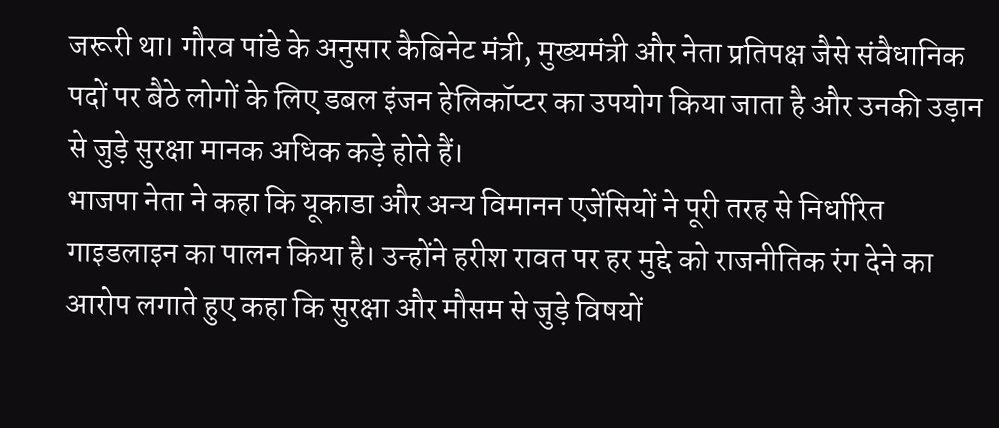जरूरी था। गौरव पांडे के अनुसार कैबिनेट मंत्री, मुख्यमंत्री और नेता प्रतिपक्ष जैसे संवैधानिक पदों पर बैठे लोगों के लिए डबल इंजन हेलिकॉप्टर का उपयोग किया जाता है और उनकी उड़ान से जुड़े सुरक्षा मानक अधिक कड़े होते हैं।
भाजपा नेता ने कहा कि यूकाडा और अन्य विमानन एजेंसियों ने पूरी तरह से निर्धारित गाइडलाइन का पालन किया है। उन्होंने हरीश रावत पर हर मुद्दे को राजनीतिक रंग देने का आरोप लगाते हुए कहा कि सुरक्षा और मौसम से जुड़े विषयों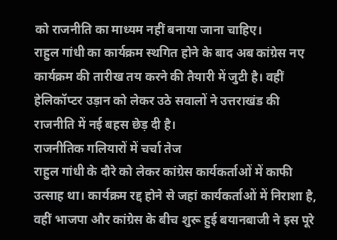को राजनीति का माध्यम नहीं बनाया जाना चाहिए।
राहुल गांधी का कार्यक्रम स्थगित होने के बाद अब कांग्रेस नए कार्यक्रम की तारीख तय करने की तैयारी में जुटी है। वहीं हेलिकॉप्टर उड़ान को लेकर उठे सवालों ने उत्तराखंड की राजनीति में नई बहस छेड़ दी है।
राजनीतिक गलियारों में चर्चा तेज
राहुल गांधी के दौरे को लेकर कांग्रेस कार्यकर्ताओं में काफी उत्साह था। कार्यक्रम रद्द होने से जहां कार्यकर्ताओं में निराशा है, वहीं भाजपा और कांग्रेस के बीच शुरू हुई बयानबाजी ने इस पूरे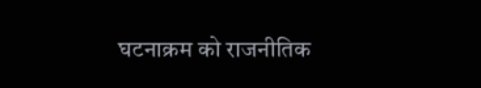घटनाक्रम को राजनीतिक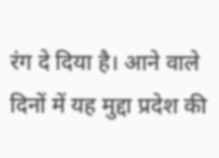रंग दे दिया है। आने वाले दिनों में यह मुद्दा प्रदेश की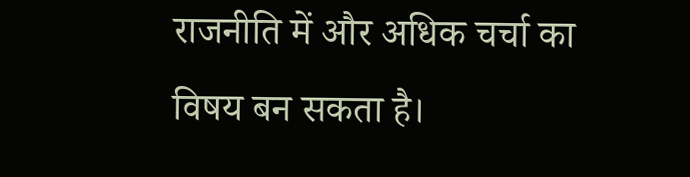राजनीति में और अधिक चर्चा का विषय बन सकता है।